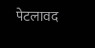पेटलावद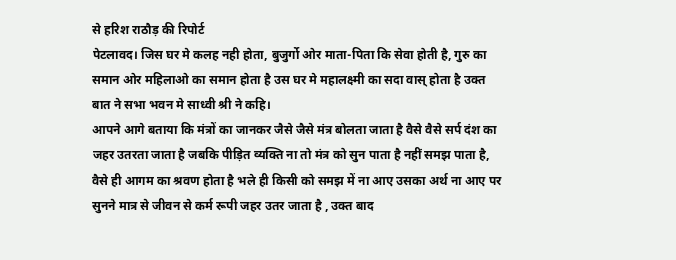से हरिश राठौड़ की रिपोर्ट
पेटलावद। जिस घर मे कलह नही होता, बुजुर्गो ओर माता-पिता कि सेवा होती है, गुरु का समान ओर महिलाओ का समान होता है उस घर मे महालक्ष्मी का सदा वास् होता है उक्त बात ने सभा भवन मे साध्वी श्री ने कहि।
आपने आगे बताया कि मंत्रों का जानकर जैसे जैसे मंत्र बोलता जाता है वैसे वैसे सर्प दंश का जहर उतरता जाता है जबकि पीड़ित व्यक्ति ना तो मंत्र को सुन पाता है नहीं समझ पाता है, वैसे ही आगम का श्रवण होता है भले ही किसी को समझ में ना आए उसका अर्थ ना आए पर सुनने मात्र से जीवन से कर्म रूपी जहर उतर जाता है , उक्त बाद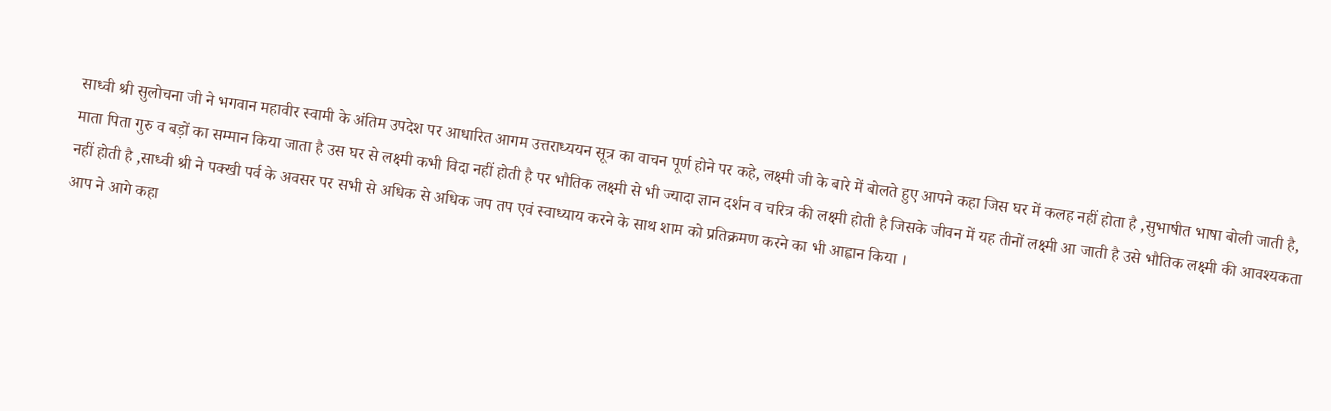साध्वी श्री सुलोचना जी ने भगवान महावीर स्वामी के अंतिम उपदेश पर आधारित आगम उत्तराध्ययन सूत्र का वाचन पूर्ण होने पर कहे, लक्ष्मी जी के बारे में बोलते हुए आपने कहा जिस घर में कलह नहीं होता है ,सुभाषीत भाषा बोली जाती है, माता पिता गुरु व बड़ों का सम्मान किया जाता है उस घर से लक्ष्मी कभी विदा नहीं होती है पर भौतिक लक्ष्मी से भी ज्यादा ज्ञान दर्शन व चरित्र की लक्ष्मी होती है जिसके जीवन में यह तीनों लक्ष्मी आ जाती है उसे भौतिक लक्ष्मी की आवश्यकता नहीं होती है ,साध्वी श्री ने पक्खी पर्व के अवसर पर सभी से अधिक से अधिक जप तप एवं स्वाध्याय करने के साथ शाम को प्रतिक्रमण करने का भी आह्वान किया ।
आप ने आगे कहा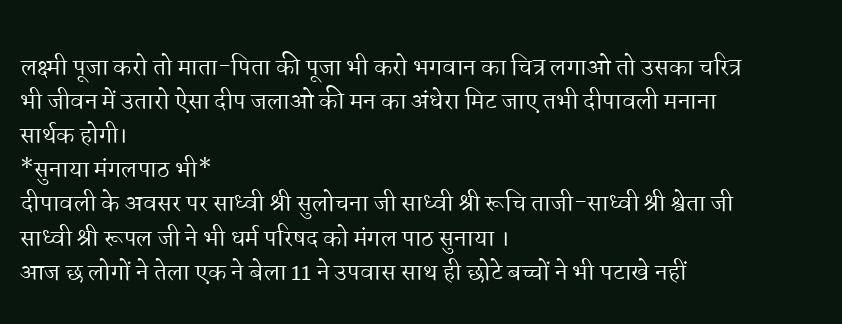लक्ष्मी पूजा करो तो माता-पिता की पूजा भी करो भगवान का चित्र लगाओ तो उसका चरित्र भी जीवन में उतारो ऐसा दीप जलाओ की मन का अंधेरा मिट जाए तभी दीपावली मनाना सार्थक होगी।
*सुनाया मंगलपाठ भी*
दीपावली के अवसर पर साध्वी श्री सुलोचना जी साध्वी श्री रूचि ताजी-साध्वी श्री श्वेता जी साध्वी श्री रूपल जी ने भी धर्म परिषद को मंगल पाठ सुनाया ।
आज छ लोगों ने तेला एक ने बेला 11 ने उपवास साथ ही छोटे बच्चों ने भी पटाखे नहीं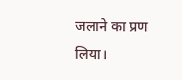जलाने का प्रण लिया।